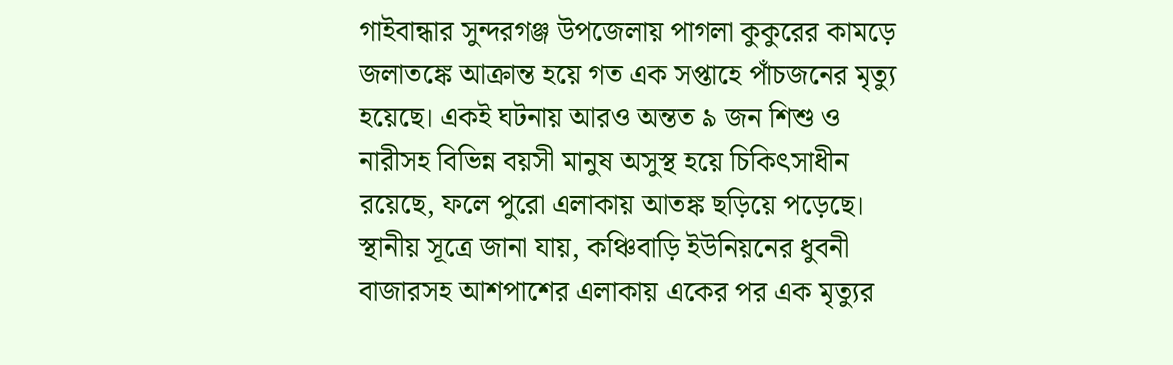গাইবান্ধার সুন্দরগঞ্জ উপজেলায় পাগলা কুকুরের কামড়ে জলাতঙ্কে আক্রান্ত হয়ে গত এক সপ্তাহে পাঁচজনের মৃত্যু হয়েছে। একই ঘটনায় আরও অন্তত ৯ জন শিশু ও নারীসহ বিভিন্ন বয়সী মানুষ অসুস্থ হয়ে চিকিৎসাধীন রয়েছে, ফলে পুরো এলাকায় আতঙ্ক ছড়িয়ে পড়েছে। স্থানীয় সূত্রে জানা যায়, কঞ্চিবাড়ি ইউনিয়নের ধুবনী বাজারসহ আশপাশের এলাকায় একের পর এক মৃত্যুর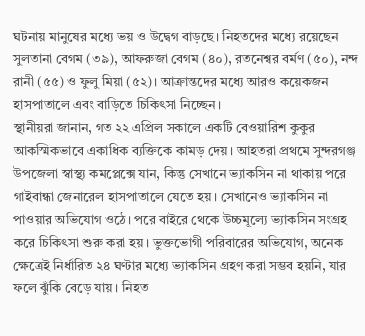ঘটনায় মানুষের মধ্যে ভয় ও উদ্বেগ বাড়ছে। নিহতদের মধ্যে রয়েছেন সুলতানা বেগম (৩৯), আফরুজা বেগম (৪০), রতনেশ্বর বর্মণ (৫০), নন্দ রানী (৫৫) ও ফুলু মিয়া (৫২)। আক্রান্তদের মধ্যে আরও কয়েকজন হাসপাতালে এবং বাড়িতে চিকিৎসা নিচ্ছেন।
স্থানীয়রা জানান, গত ২২ এপ্রিল সকালে একটি বেওয়ারিশ কুকুর আকস্মিকভাবে একাধিক ব্যক্তিকে কামড় দেয়। আহতরা প্রথমে সুন্দরগঞ্জ উপজেলা স্বাস্থ্য কমপ্লেক্সে যান, কিন্তু সেখানে ভ্যাকসিন না থাকায় পরে গাইবান্ধা জেনারেল হাসপাতালে যেতে হয়। সেখানেও ভ্যাকসিন না পাওয়ার অভিযোগ ওঠে। পরে বাইরে থেকে উচ্চমূল্যে ভ্যাকসিন সংগ্রহ করে চিকিৎসা শুরু করা হয়। ভুক্তভোগী পরিবারের অভিযোগ, অনেক ক্ষেত্রেই নির্ধারিত ২৪ ঘণ্টার মধ্যে ভ্যাকসিন গ্রহণ করা সম্ভব হয়নি, যার ফলে ঝুঁকি বেড়ে যায়। নিহত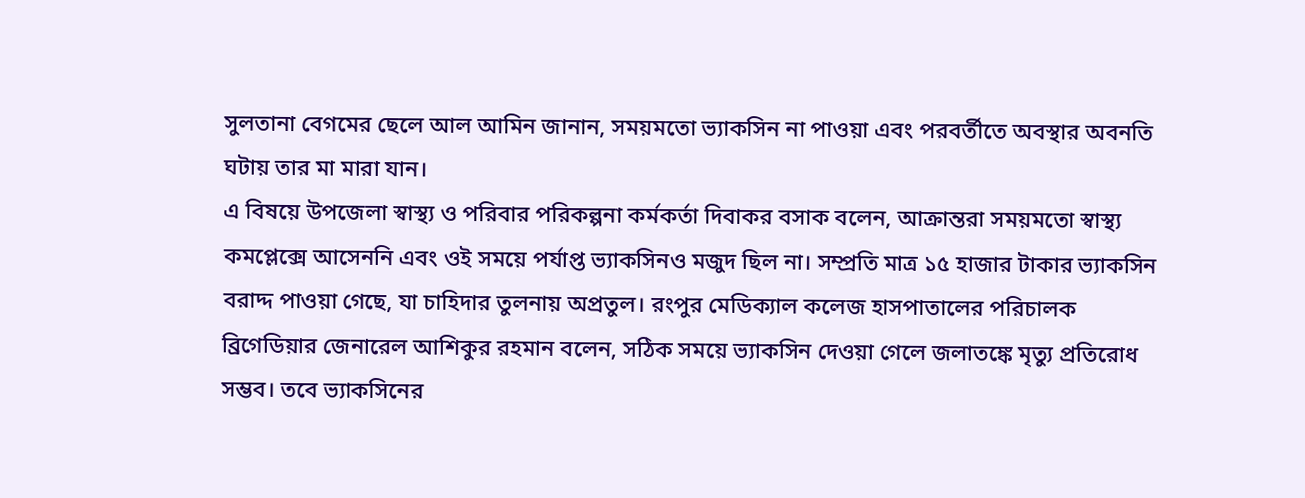সুলতানা বেগমের ছেলে আল আমিন জানান, সময়মতো ভ্যাকসিন না পাওয়া এবং পরবর্তীতে অবস্থার অবনতি ঘটায় তার মা মারা যান।
এ বিষয়ে উপজেলা স্বাস্থ্য ও পরিবার পরিকল্পনা কর্মকর্তা দিবাকর বসাক বলেন, আক্রান্তরা সময়মতো স্বাস্থ্য কমপ্লেক্সে আসেননি এবং ওই সময়ে পর্যাপ্ত ভ্যাকসিনও মজুদ ছিল না। সম্প্রতি মাত্র ১৫ হাজার টাকার ভ্যাকসিন বরাদ্দ পাওয়া গেছে, যা চাহিদার তুলনায় অপ্রতুল। রংপুর মেডিক্যাল কলেজ হাসপাতালের পরিচালক ব্রিগেডিয়ার জেনারেল আশিকুর রহমান বলেন, সঠিক সময়ে ভ্যাকসিন দেওয়া গেলে জলাতঙ্কে মৃত্যু প্রতিরোধ সম্ভব। তবে ভ্যাকসিনের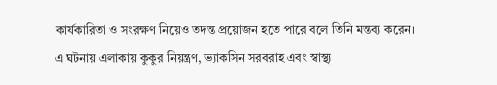কার্যকারিতা ও সংরক্ষণ নিয়েও তদন্ত প্রয়োজন হতে পারে বলে তিনি মন্তব্য করেন।
এ ঘটনায় এলাকায় কুকুর নিয়ন্ত্রণ, ভ্যাকসিন সরবরাহ এবং স্বাস্থ্য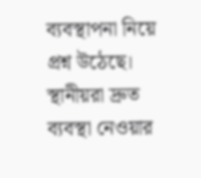ব্যবস্থাপনা নিয়ে প্রশ্ন উঠেছে। স্থানীয়রা দ্রুত ব্যবস্থা নেওয়ার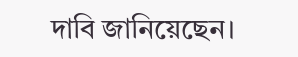দাবি জানিয়েছেন।